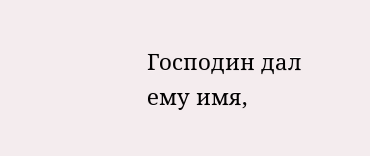Господин дал ему имя,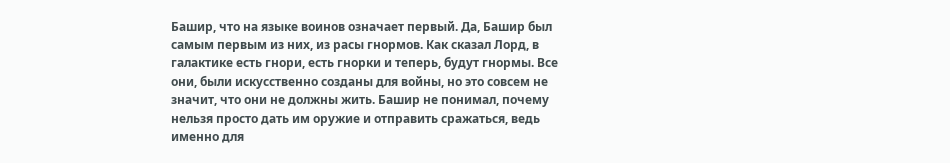Башир, что на языке воинов означает первый. Да, Башир был самым первым из них, из расы гнормов. Как сказал Лорд, в галактике есть гнори, есть гнорки и теперь, будут гнормы. Все они, были искусственно созданы для войны, но это совсем не значит, что они не должны жить. Башир не понимал, почему нельзя просто дать им оружие и отправить сражаться, ведь именно для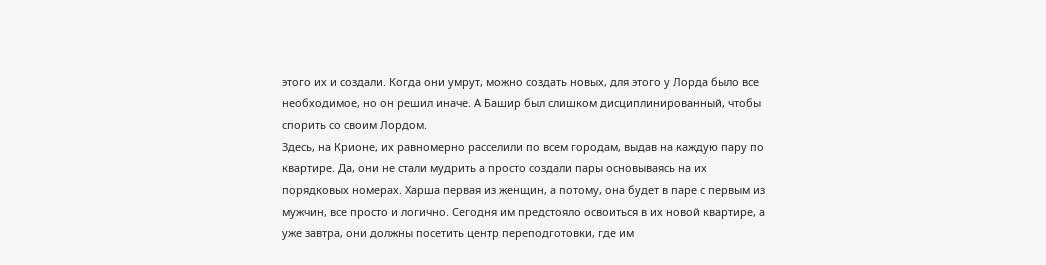этого их и создали. Когда они умрут, можно создать новых, для этого у Лорда было все необходимое, но он решил иначе. А Башир был слишком дисциплинированный, чтобы спорить со своим Лордом.
Здесь, на Крионе, их равномерно расселили по всем городам, выдав на каждую пару по квартире. Да, они не стали мудрить а просто создали пары основываясь на их порядковых номерах. Харша первая из женщин, а потому, она будет в паре с первым из мужчин, все просто и логично. Сегодня им предстояло освоиться в их новой квартире, а уже завтра, они должны посетить центр переподготовки, где им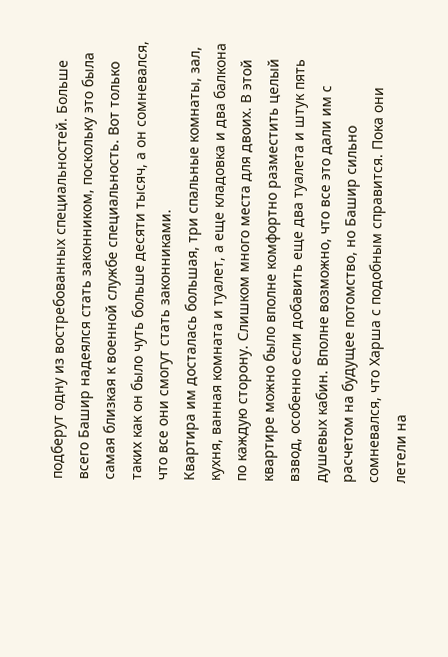подберут одну из востребованных специальностей. Больше всего Башир надеялся стать законником, поскольку это была самая близкая к военной службе специальность. Вот только таких как он было чуть больше десяти тысяч, а он сомневался, что все они смогут стать законниками.
Квартира им досталась большая, три спальные комнаты, зал, кухня, ванная комната и туалет, а еще кладовка и два балкона по каждую сторону. Слишком много места для двоих. В этой квартире можно было вполне комфортно разместить целый взвод, особенно если добавить еще два туалета и штук пять душевых кабин. Вполне возможно, что все это дали им с расчетом на будущее потомство, но Башир сильно сомневался, что Харша с подобным справится. Пока они летели на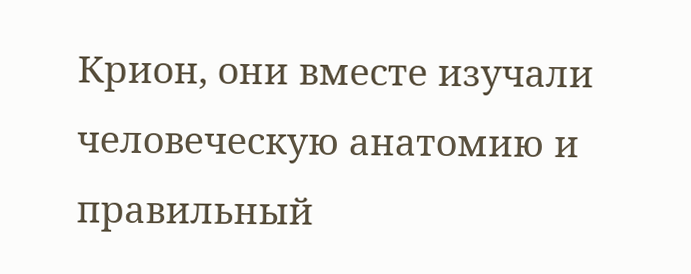Крион, они вместе изучали человеческую анатомию и правильный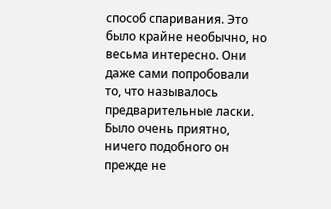способ спаривания. Это было крайне необычно, но весьма интересно. Они даже сами попробовали то, что называлось предварительные ласки. Было очень приятно, ничего подобного он прежде не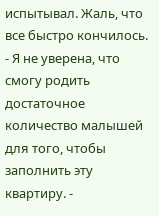испытывал. Жаль, что все быстро кончилось.
- Я не уверена, что смогу родить достаточное количество малышей для того, чтобы заполнить эту квартиру. -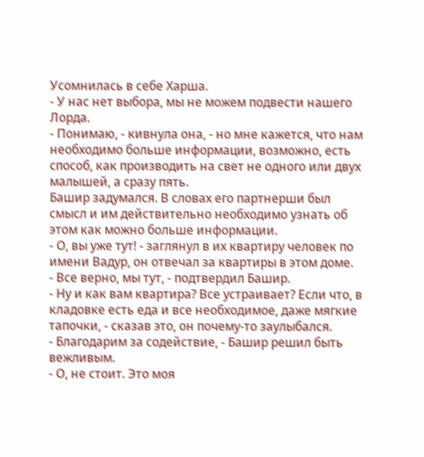Усомнилась в себе Харша.
- У нас нет выбора, мы не можем подвести нашего Лорда.
- Понимаю, - кивнула она, - но мне кажется, что нам необходимо больше информации, возможно, есть способ, как производить на свет не одного или двух малышей, а сразу пять.
Башир задумался. В словах его партнерши был смысл и им действительно необходимо узнать об этом как можно больше информации.
- О, вы уже тут! - заглянул в их квартиру человек по имени Вадур, он отвечал за квартиры в этом доме.
- Все верно, мы тут, - подтвердил Башир.
- Ну и как вам квартира? Все устраивает? Если что, в кладовке есть еда и все необходимое, даже мягкие тапочки, - сказав это, он почему-то заулыбался.
- Благодарим за содействие, - Башир решил быть вежливым.
- О, не стоит. Это моя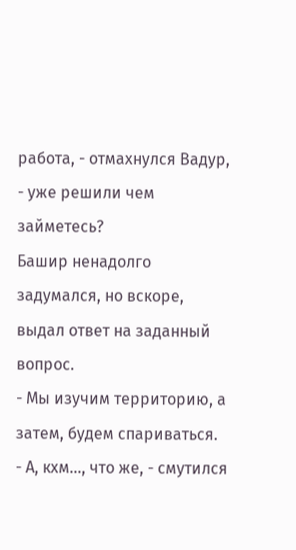работа, - отмахнулся Вадур, - уже решили чем займетесь?
Башир ненадолго задумался, но вскоре, выдал ответ на заданный вопрос.
- Мы изучим территорию, а затем, будем спариваться.
- А, кхм…, что же, - смутился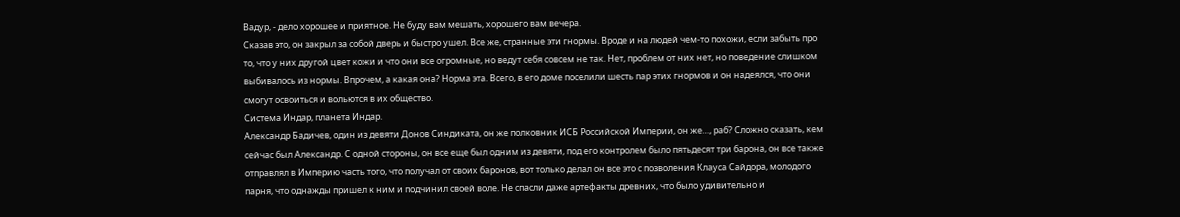Вадур, - дело хорошее и приятное. Не буду вам мешать, хорошего вам вечера.
Сказав это, он закрыл за собой дверь и быстро ушел. Все же, странные эти гнормы. Вроде и на людей чем-то похожи, если забыть про то, что у них другой цвет кожи и что они все огромные, но ведут себя совсем не так. Нет, проблем от них нет, но поведение слишком выбивалось из нормы. Впрочем, а какая она? Норма эта. Всего, в его доме поселили шесть пар этих гнормов и он надеялся, что они смогут освоиться и вольются в их общество.
Система Индар, планета Индар.
Александр Бадичев, один из девяти Донов Синдиката, он же полковник ИСБ Российской Империи, он же…, раб? Сложно сказать, кем сейчас был Александр. С одной стороны, он все еще был одним из девяти, под его контролем было пятьдесят три барона, он все также отправлял в Империю часть того, что получал от своих баронов, вот только делал он все это с позволения Клауса Сайдора, молодого парня, что однажды пришел к ним и подчинил своей воле. Не спасли даже артефакты древних, что было удивительно и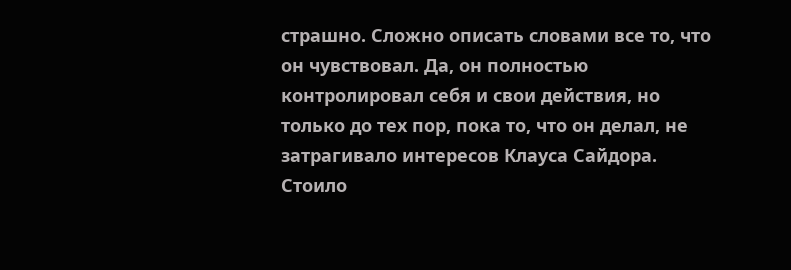страшно. Сложно описать словами все то, что он чувствовал. Да, он полностью контролировал себя и свои действия, но только до тех пор, пока то, что он делал, не затрагивало интересов Клауса Сайдора. Стоило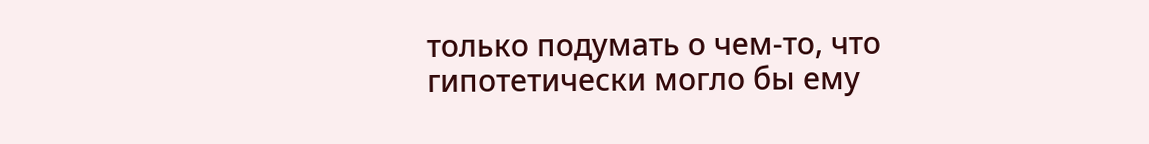только подумать о чем-то, что гипотетически могло бы ему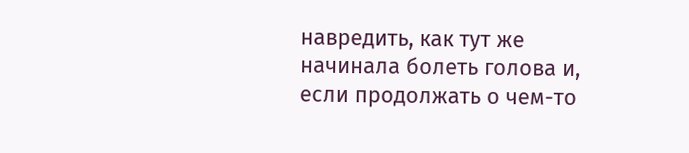навредить, как тут же начинала болеть голова и, если продолжать о чем-то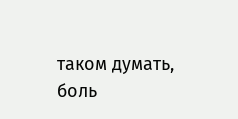таком думать, боль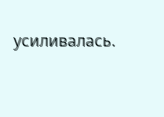усиливалась.